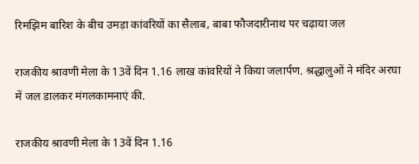रिमझिम बारिश के बीच उमड़ा कांवरियों का सैलाब, बाबा फौजदारीनाथ पर चढ़ाया जल

राजकीय श्रावणी मेला के 13वें दिन 1.16 लाख कांवरियों ने किया जलार्पण. श्रद्धालुओं ने मंदिर अरघा में जल डालकर मंगलकामनाएं की.

राजकीय श्रावणी मेला के 13वें दिन 1.16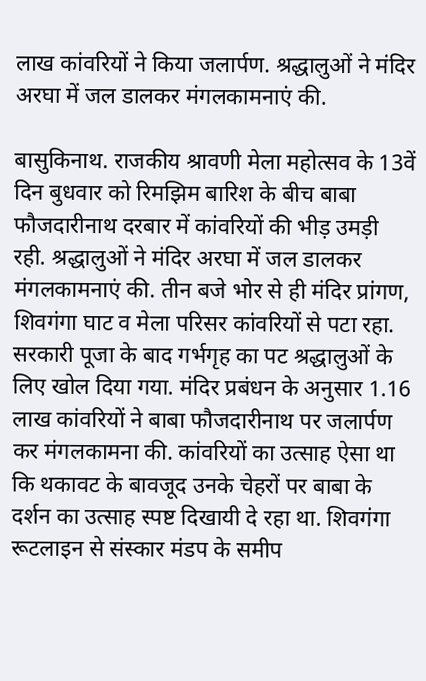लाख कांवरियों ने किया जलार्पण. श्रद्धालुओं ने मंदिर अरघा में जल डालकर मंगलकामनाएं की.

बासुकिनाथ. राजकीय श्रावणी मेला महोत्सव के 13वें दिन बुधवार को रिमझिम बारिश के बीच बाबा फौजदारीनाथ दरबार में कांवरियों की भीड़ उमड़ी रही. श्रद्धालुओं ने मंदिर अरघा में जल डालकर मंगलकामनाएं की. तीन बजे भोर से ही मंदिर प्रांगण, शिवगंगा घाट व मेला परिसर कांवरियों से पटा रहा. सरकारी पूजा के बाद गर्भगृह का पट श्रद्धालुओं के लिए खोल दिया गया. मंदिर प्रबंधन के अनुसार 1.16 लाख कांवरियों ने बाबा फौजदारीनाथ पर जलार्पण कर मंगलकामना की. कांवरियों का उत्साह ऐसा था कि थकावट के बावजूद उनके चेहरों पर बाबा के दर्शन का उत्साह स्पष्ट दिखायी दे रहा था. शिवगंगा रूटलाइन से संस्कार मंडप के समीप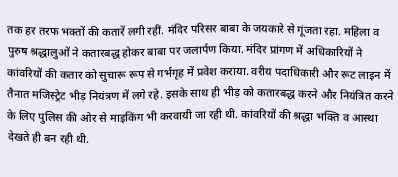तक हर तरफ भक्तों की कतारें लगी रहीं. मंदिर परिसर बाबा के जयकारे से गूंजता रहा. महिला व पुरुष श्रद्धालुओं ने कतारबद्ध होकर बाबा पर जलार्पण किया. मंदिर प्रांगण में अधिकारियों ने कांवरियों की कतार को सुचारू रूप से गर्भगृह में प्रवेश कराया. वरीय पदाधिकारी और रूट लाइन में तैनात मजिस्ट्रेट भीड़ नियंत्रण में लगे रहे. इसके साथ ही भीड़ को कतारबद्ध करने और नियंत्रित करने के लिए पुलिस की ओर से माइकिंग भी करवायी जा रही थी. कांवरियों की श्रद्धा भक्ति व आस्था देखते ही बन रही थी.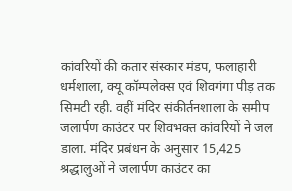कांवरियों की कतार संस्कार मंडप, फलाहारी धर्मशाला, क्यू कॉम्पलेक्स एवं शिवगंगा पीड़ तक सिमटी रही. वहीं मंदिर संकीर्तनशाला के समीप जलार्पण काउंटर पर शिवभक्त कांवरियों ने जल डाला. मंदिर प्रबंधन के अनुसार 15,425 श्रद्धालुओं ने जलार्पण काउंटर का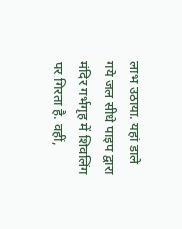लाभ उठाया. यहां डाले गये जल सीधे पाइप द्वारा मंदिर गर्भगृह में शिवलिंग पर गिरता है. वहीं,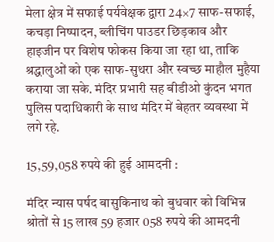मेला क्षेत्र में सफाई पर्यवेक्षक द्वारा 24×7 साफ-सफाई, कचड़ा निष्पादन, ब्लीचिंग पाउडर छिड़काव और हाइजीन पर विशेष फोकस किया जा रहा था, ताकि श्रद्धालुओं को एक साफ-सुथरा और स्वच्छ माहौल मुहैया कराया जा सके. मंदिर प्रभारी सह बीडीओ कुंदन भगत पुलिस पदाधिकारी के साथ मंदिर में बेहतर व्यवस्था में लगे रहे.

15,59,058 रुपये की हुई आमदनी :

मंदिर न्यास पर्षद बासुकिनाथ को बुधवार को विभिन्न श्रोतों से 15 लाख 59 हजार 058 रुपये की आमदनी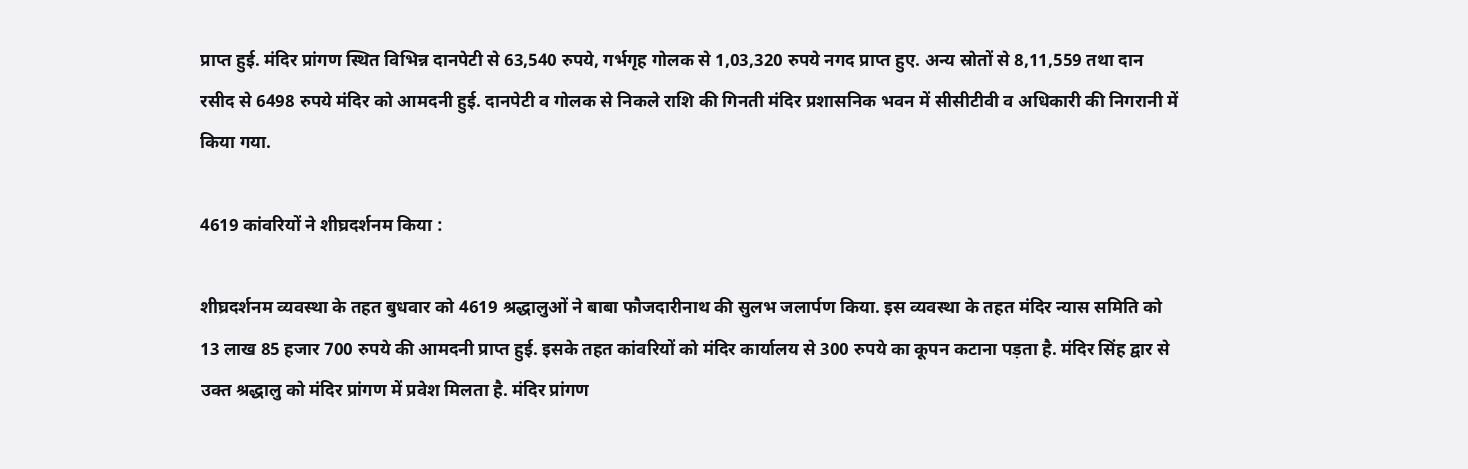प्राप्त हुई. मंदिर प्रांगण स्थित विभिन्न दानपेटी से 63,540 रुपये, गर्भगृह गोलक से 1,03,320 रुपये नगद प्राप्त हुए. अन्य स्रोतों से 8,11,559 तथा दान रसीद से 6498 रुपये मंदिर को आमदनी हुई. दानपेटी व गोलक से निकले राशि की गिनती मंदिर प्रशासनिक भवन में सीसीटीवी व अधिकारी की निगरानी में किया गया.

4619 कांवरियों ने शीघ्रदर्शनम किया :

शीघ्रदर्शनम व्यवस्था के तहत बुधवार को 4619 श्रद्धालुओं ने बाबा फौजदारीनाथ की सुलभ जलार्पण किया. इस व्यवस्था के तहत मंदिर न्यास समिति को 13 लाख 85 हजार 700 रुपये की आमदनी प्राप्त हुई. इसके तहत कांवरियों को मंदिर कार्यालय से 300 रुपये का कूपन कटाना पड़ता है. मंदिर सिंह द्वार से उक्त श्रद्धालु को मंदिर प्रांगण में प्रवेश मिलता है. मंदिर प्रांगण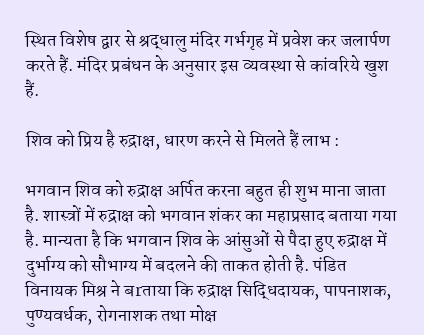स्थित विशेष द्वार से श्रद्धालु मंदिर गर्भगृह में प्रवेश कर जलार्पण करते हैं. मंदिर प्रबंधन के अनुसार इस व्यवस्था से कांवरिये खुश हैं.

शिव को प्रिय है रुद्राक्ष, धारण करने से मिलते हैं लाभ :

भगवान शिव को रुद्राक्ष अर्पित करना बहुत ही शुभ माना जाता है. शास्त्रों में रुद्राक्ष को भगवान शंकर का महाप्रसाद बताया गया है. मान्यता है कि भगवान शिव के आंसुओं से पैदा हुए रुद्राक्ष में दुर्भाग्य को सौभाग्य में बदलने की ताकत होती है. पंडित विनायक मिश्र ने बrताया कि रुद्राक्ष सिद्धिदायक, पापनाशक, पुण्यवर्धक, रोगनाशक तथा मोक्ष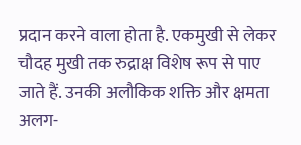प्रदान करने वाला होता है. एकमुखी से लेकर चौदह मुखी तक रुद्राक्ष विशेष रूप से पाए जाते हैं. उनकी अलौकिक शक्ति और क्षमता अलग-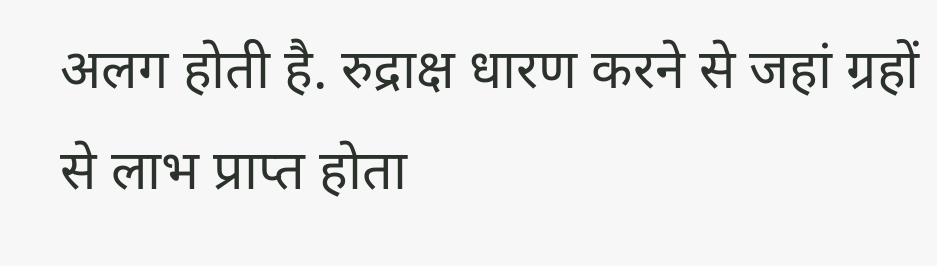अलग होती है. रुद्राक्ष धारण करने से जहां ग्रहों से लाभ प्राप्त होता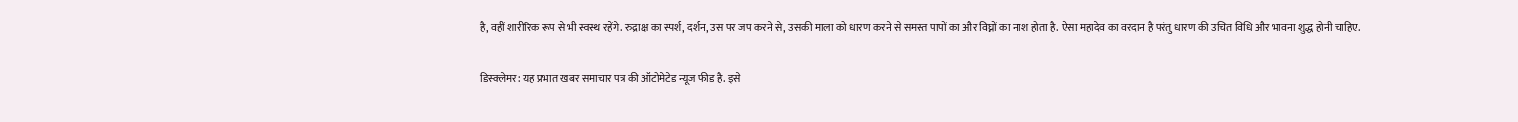है, वहीं शारीरिक रूप से भी स्वस्थ रहेंगे. रुद्राक्ष का स्पर्श, दर्शन, उस पर जप करने से, उसकी माला को धारण करने से समस्त पापों का और विघ्नों का नाश होता है. ऐसा महादेव का वरदान है परंतु धारण की उचित विधि और भावना शुद्ध होनी चाहिए.

डिस्क्लेमर: यह प्रभात खबर समाचार पत्र की ऑटोमेटेड न्यूज फीड है. इसे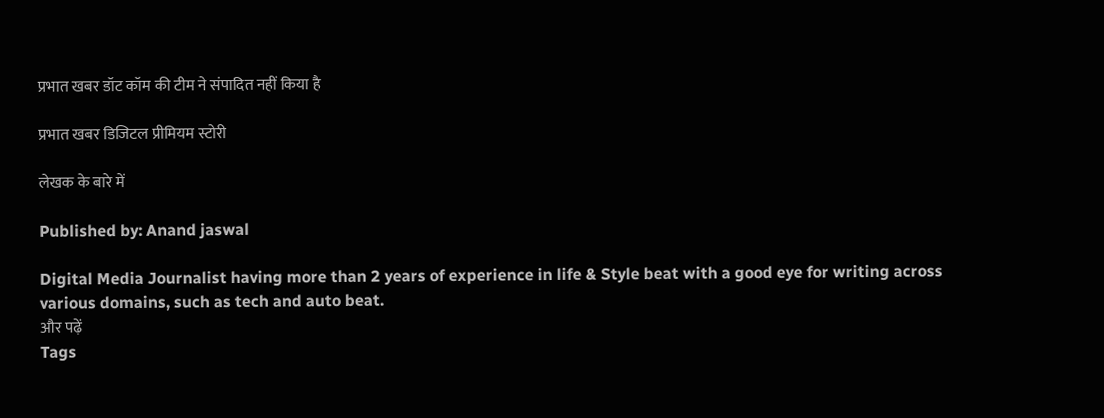प्रभात खबर डॉट कॉम की टीम ने संपादित नहीं किया है

प्रभात खबर डिजिटल प्रीमियम स्टोरी

लेखक के बारे में

Published by: Anand jaswal

Digital Media Journalist having more than 2 years of experience in life & Style beat with a good eye for writing across various domains, such as tech and auto beat.
और पढ़ें
Tags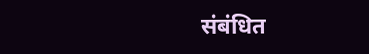संबंधित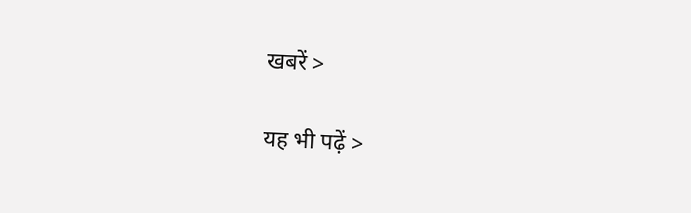खबरें >

यह भी पढ़ें >